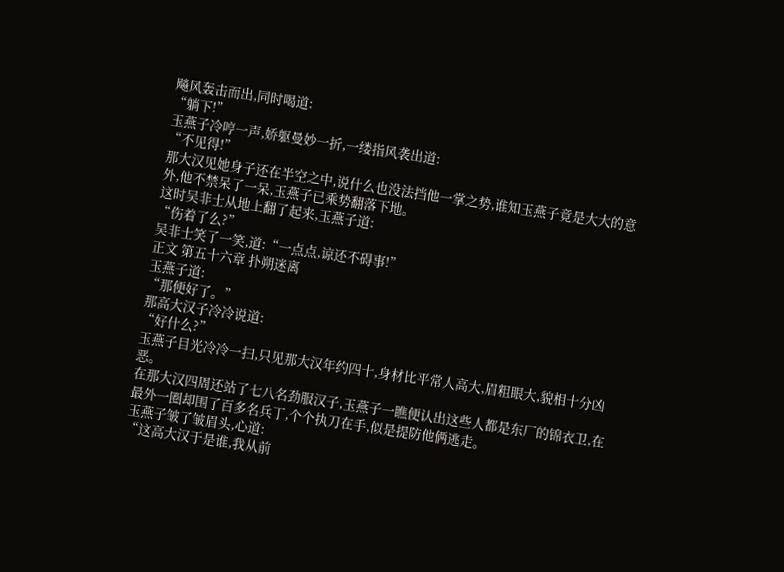飚风轰击而出,同时喝道:
“躺下!”
玉燕子冷哼一声,娇躯曼妙一折,一缕指风袭出道:
“不见得!”
那大汉见她身子还在半空之中,说什么也没法挡他一掌之势,谁知玉燕子竟是大大的意外,他不禁呆了一呆,玉燕子已乘势翻落下地。
这时吴非士从地上翻了起来,玉燕子道:
“伤着了么?”
吴非士笑了一笑,道:“一点点,谅还不碍事!”
正文 第五十六章 扑朔迷离
玉燕子道:
“那便好了。”
那高大汉子冷冷说道:
“好什么?”
玉燕子目光冷冷一扫,只见那大汉年约四十,身材比平常人高大,眉粗眼大,貌相十分凶恶。
在那大汉四周还站了七八名劲服汉子,玉燕子一瞧便认出这些人都是东厂的锦衣卫,在最外一圈却围了百多名兵丁,个个执刀在手,似是提防他俩逃走。
玉燕子皱了皱眉头,心道:
“这高大汉于是谁,我从前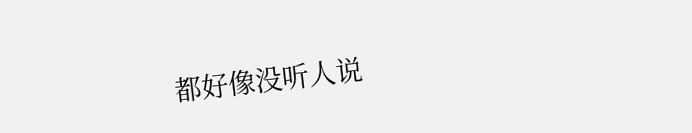都好像没听人说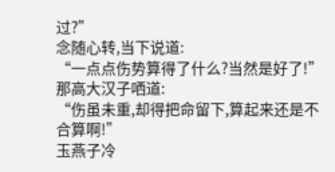过?”
念随心转,当下说道:
“一点点伤势算得了什么?当然是好了!”
那高大汉子哂道:
“伤虽未重,却得把命留下,算起来还是不合算啊!”
玉燕子冷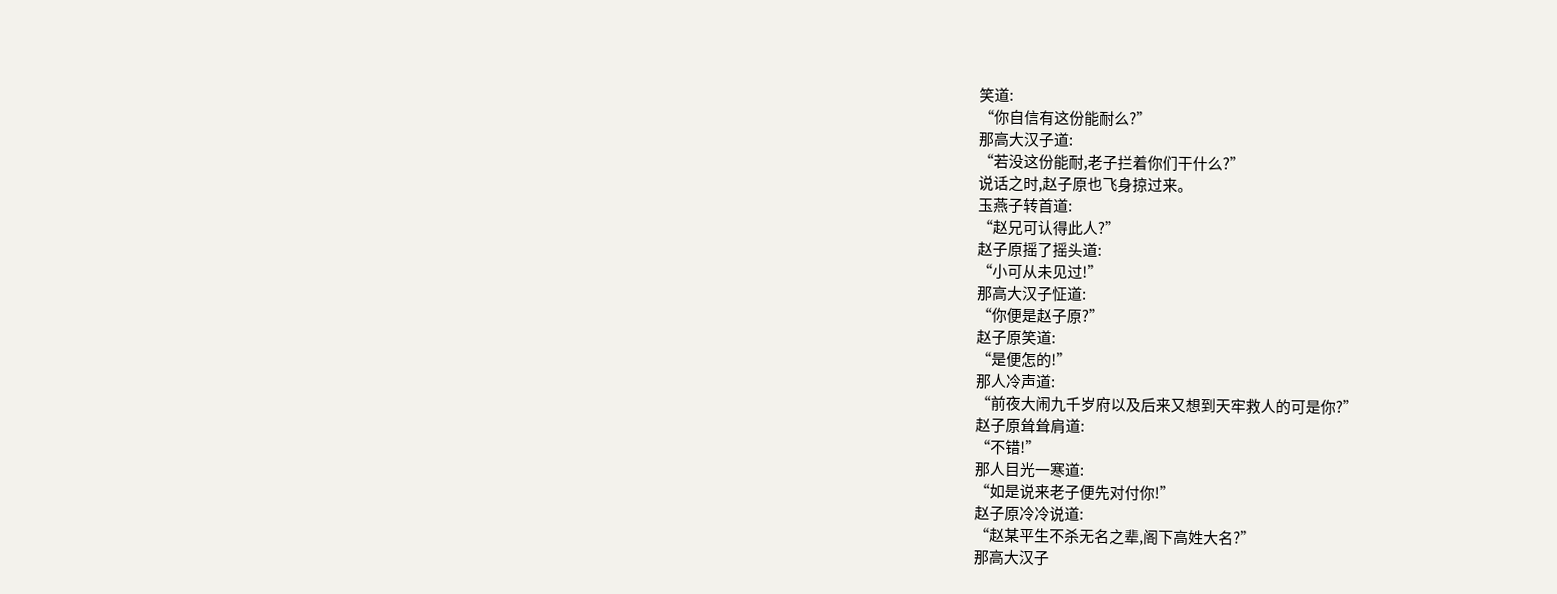笑道:
“你自信有这份能耐么?”
那高大汉子道:
“若没这份能耐,老子拦着你们干什么?”
说话之时,赵子原也飞身掠过来。
玉燕子转首道:
“赵兄可认得此人?”
赵子原摇了摇头道:
“小可从未见过!”
那高大汉子怔道:
“你便是赵子原?”
赵子原笑道:
“是便怎的!”
那人冷声道:
“前夜大闹九千岁府以及后来又想到天牢救人的可是你?”
赵子原耸耸肩道:
“不错!”
那人目光一寒道:
“如是说来老子便先对付你!”
赵子原冷冷说道:
“赵某平生不杀无名之辈,阁下高姓大名?”
那高大汉子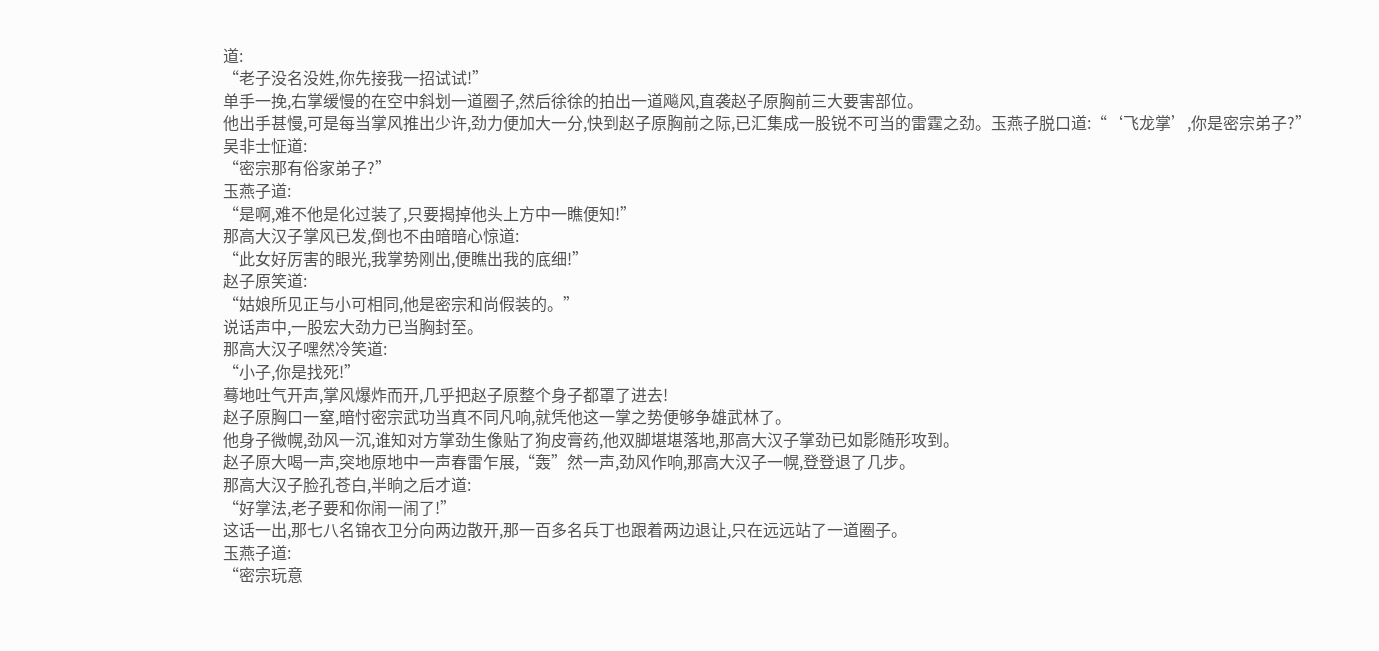道:
“老子没名没姓,你先接我一招试试!”
单手一挽,右掌缓慢的在空中斜划一道圈子,然后徐徐的拍出一道飚风,直袭赵子原胸前三大要害部位。
他出手甚慢,可是每当掌风推出少许,劲力便加大一分,快到赵子原胸前之际,已汇集成一股锐不可当的雷霆之劲。玉燕子脱口道:“‘飞龙掌’,你是密宗弟子?”
吴非士怔道:
“密宗那有俗家弟子?”
玉燕子道:
“是啊,难不他是化过装了,只要揭掉他头上方中一瞧便知!”
那高大汉子掌风已发,倒也不由暗暗心惊道:
“此女好厉害的眼光,我掌势刚出,便瞧出我的底细!”
赵子原笑道:
“姑娘所见正与小可相同,他是密宗和尚假装的。”
说话声中,一股宏大劲力已当胸封至。
那高大汉子嘿然冷笑道:
“小子,你是找死!”
蓦地吐气开声,掌风爆炸而开,几乎把赵子原整个身子都罩了进去!
赵子原胸口一窒,暗忖密宗武功当真不同凡响,就凭他这一掌之势便够争雄武林了。
他身子微幌,劲风一沉,谁知对方掌劲生像贴了狗皮膏药,他双脚堪堪落地,那高大汉子掌劲已如影随形攻到。
赵子原大喝一声,突地原地中一声春雷乍展,“轰”然一声,劲风作响,那高大汉子一幌,登登退了几步。
那高大汉子脸孔苍白,半晌之后才道:
“好掌法,老子要和你闹一闹了!”
这话一出,那七八名锦衣卫分向两边散开,那一百多名兵丁也跟着两边退让,只在远远站了一道圈子。
玉燕子道:
“密宗玩意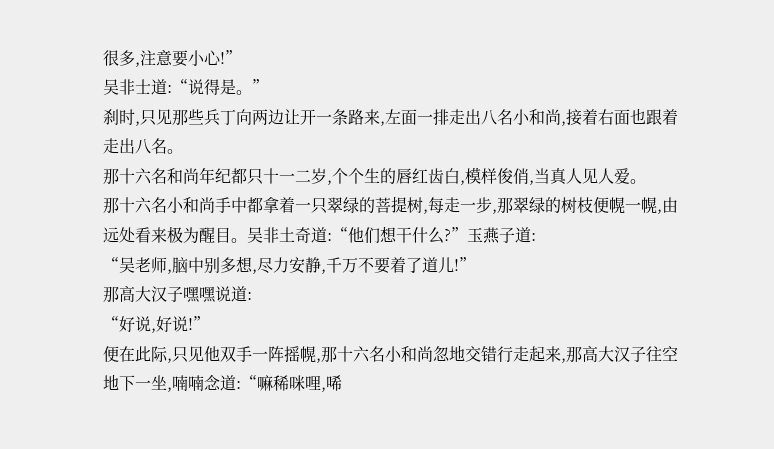很多,注意要小心!”
吴非士道:“说得是。”
刹时,只见那些兵丁向两边让开一条路来,左面一排走出八名小和尚,接着右面也跟着走出八名。
那十六名和尚年纪都只十一二岁,个个生的唇红齿白,模样俊俏,当真人见人爱。
那十六名小和尚手中都拿着一只翠绿的菩提树,每走一步,那翠绿的树枝便幌一幌,由远处看来极为醒目。吴非土奇道:“他们想干什么?”玉燕子道:
“吴老师,脑中别多想,尽力安静,千万不要着了道儿!”
那高大汉子嘿嘿说道:
“好说,好说!”
便在此际,只见他双手一阵摇幌,那十六名小和尚忽地交错行走起来,那高大汉子往空地下一坐,喃喃念道:“嘛稀咪哩,唏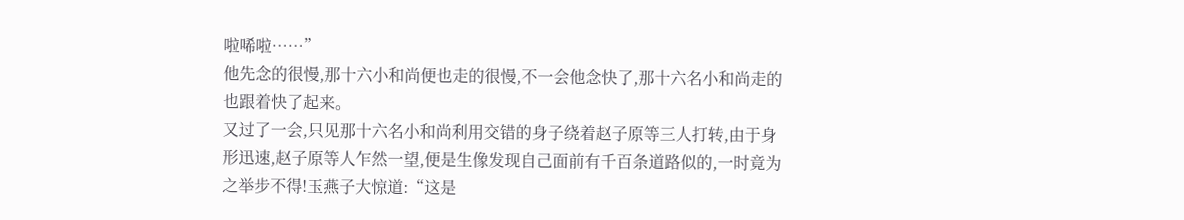啦唏啦……”
他先念的很慢,那十六小和尚便也走的很慢,不一会他念快了,那十六名小和尚走的也跟着快了起来。
又过了一会,只见那十六名小和尚利用交错的身子绕着赵子原等三人打转,由于身形迅速,赵子原等人乍然一望,便是生像发现自己面前有千百条道路似的,一时竟为之举步不得!玉燕子大惊道:“这是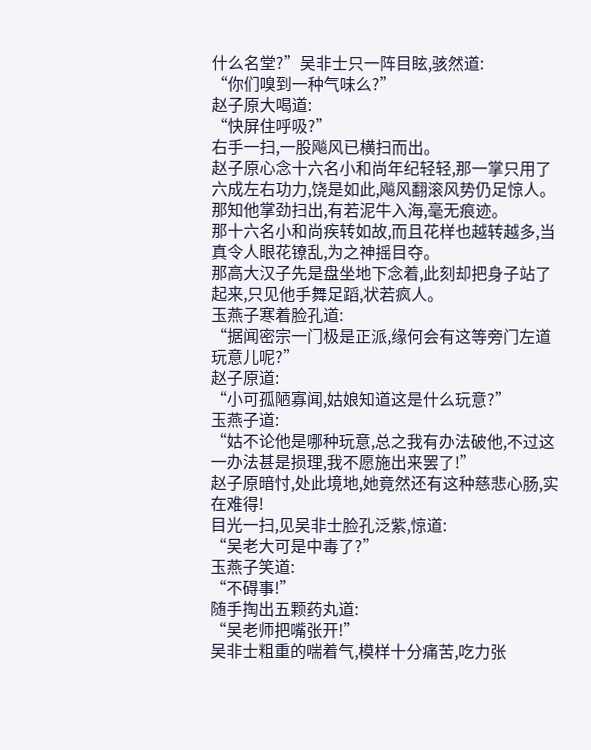什么名堂?”吴非士只一阵目眩,骇然道:
“你们嗅到一种气味么?”
赵子原大喝道:
“快屏住呼吸?”
右手一扫,一股飚风已横扫而出。
赵子原心念十六名小和尚年纪轻轻,那一掌只用了六成左右功力,饶是如此,飚风翻滚风势仍足惊人。那知他掌劲扫出,有若泥牛入海,毫无痕迹。
那十六名小和尚疾转如故,而且花样也越转越多,当真令人眼花镣乱,为之神摇目夺。
那高大汉子先是盘坐地下念着,此刻却把身子站了起来,只见他手舞足蹈,状若疯人。
玉燕子寒着脸孔道:
“据闻密宗一门极是正派,缘何会有这等旁门左道玩意儿呢?”
赵子原道:
“小可孤陋寡闻,姑娘知道这是什么玩意?”
玉燕子道:
“姑不论他是哪种玩意,总之我有办法破他,不过这一办法甚是损理,我不愿施出来罢了!”
赵子原暗忖,处此境地,她竟然还有这种慈悲心肠,实在难得!
目光一扫,见吴非士脸孔泛紫,惊道:
“吴老大可是中毒了?”
玉燕子笑道:
“不碍事!”
随手掏出五颗药丸道:
“吴老师把嘴张开!”
吴非士粗重的喘着气,模样十分痛苦,吃力张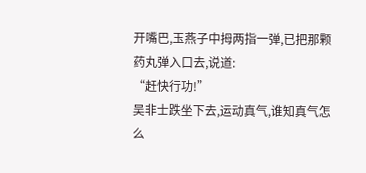开嘴巴,玉燕子中拇两指一弹,已把那颗药丸弹入口去,说道:
“赶快行功!”
吴非士跌坐下去,运动真气,谁知真气怎么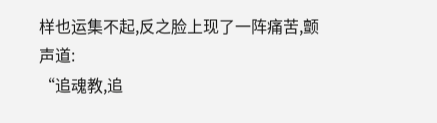样也运集不起,反之脸上现了一阵痛苦,颤声道:
“追魂教,追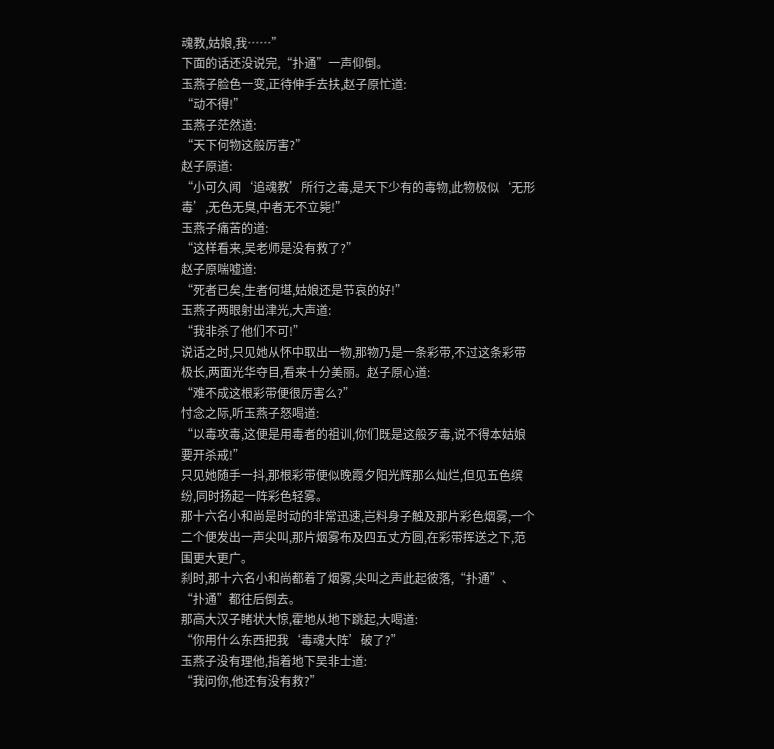魂教,姑娘,我……”
下面的话还没说完,“扑通”一声仰倒。
玉燕子脸色一变,正待伸手去扶,赵子原忙道:
“动不得!”
玉燕子茫然道:
“天下何物这般厉害?”
赵子原道:
“小可久闻‘追魂教’所行之毒,是天下少有的毒物,此物极似‘无形毒’,无色无臭,中者无不立毙!”
玉燕子痛苦的道:
“这样看来,吴老师是没有救了?”
赵子原喘嘘道:
“死者已矣,生者何堪,姑娘还是节哀的好!”
玉燕子两眼射出津光,大声道:
“我非杀了他们不可!”
说话之时,只见她从怀中取出一物,那物乃是一条彩带,不过这条彩带极长,两面光华夺目,看来十分美丽。赵子原心道:
“难不成这根彩带便很厉害么?”
忖念之际,听玉燕子怒喝道:
“以毒攻毒,这便是用毒者的祖训,你们既是这般歹毒,说不得本姑娘要开杀戒!”
只见她随手一抖,那根彩带便似晚霞夕阳光辉那么灿烂,但见五色缤纷,同时扬起一阵彩色轻雾。
那十六名小和尚是时动的非常迅速,岂料身子触及那片彩色烟雾,一个二个便发出一声尖叫,那片烟雾布及四五丈方圆,在彩带挥送之下,范围更大更广。
刹时,那十六名小和尚都着了烟雾,尖叫之声此起彼落,“扑通”、“扑通”都往后倒去。
那高大汉子睹状大惊,霍地从地下跳起,大喝道:
“你用什么东西把我‘毒魂大阵’破了?”
玉燕子没有理他,指着地下吴非士道:
“我问你,他还有没有救?”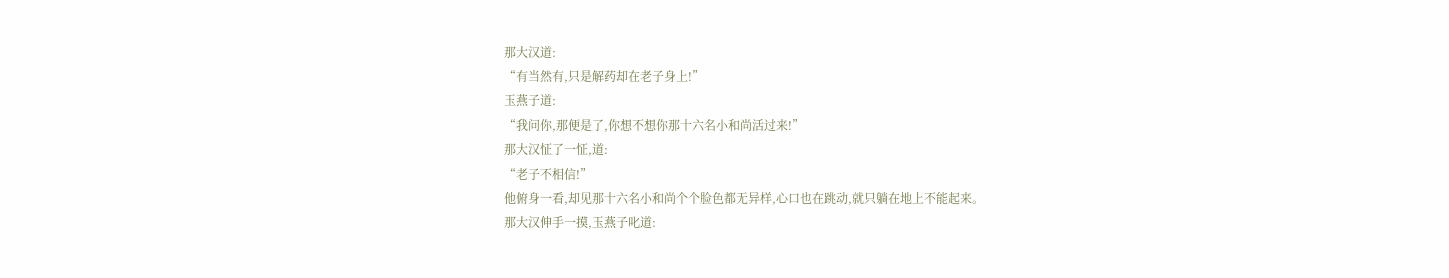那大汉道:
“有当然有,只是解药却在老子身上!”
玉燕子道:
“我问你,那便是了,你想不想你那十六名小和尚活过来!”
那大汉怔了一怔,道:
“老子不相信!”
他俯身一看,却见那十六名小和尚个个脸色都无异样,心口也在跳动,就只躺在地上不能起来。
那大汉伸手一摸,玉燕子叱道: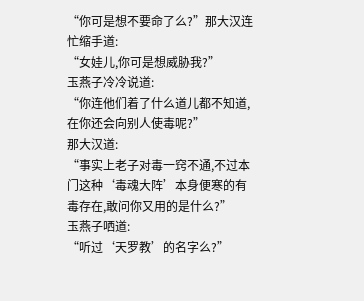“你可是想不要命了么?”那大汉连忙缩手道:
“女娃儿,你可是想威胁我?”
玉燕子冷冷说道:
“你连他们着了什么道儿都不知道,在你还会向别人使毒呢?”
那大汉道:
“事实上老子对毒一窍不通,不过本门这种‘毒魂大阵’本身便寒的有毒存在,敢问你又用的是什么?”
玉燕子哂道:
“听过‘天罗教’的名字么?”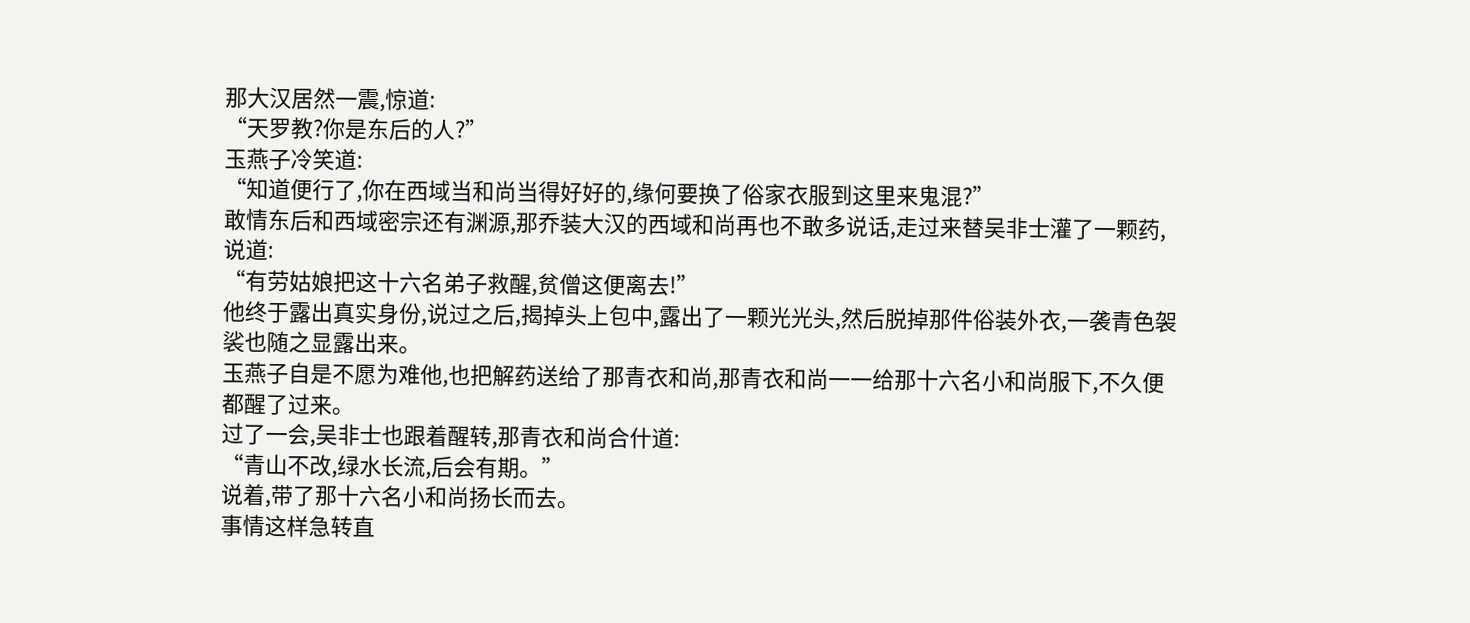那大汉居然一震,惊道:
“天罗教?你是东后的人?”
玉燕子冷笑道:
“知道便行了,你在西域当和尚当得好好的,缘何要换了俗家衣服到这里来鬼混?”
敢情东后和西域密宗还有渊源,那乔装大汉的西域和尚再也不敢多说话,走过来替吴非士灌了一颗药,说道:
“有劳姑娘把这十六名弟子救醒,贫僧这便离去!”
他终于露出真实身份,说过之后,揭掉头上包中,露出了一颗光光头,然后脱掉那件俗装外衣,一袭青色袈裟也随之显露出来。
玉燕子自是不愿为难他,也把解药送给了那青衣和尚,那青衣和尚一一给那十六名小和尚服下,不久便都醒了过来。
过了一会,吴非士也跟着醒转,那青衣和尚合什道:
“青山不改,绿水长流,后会有期。”
说着,带了那十六名小和尚扬长而去。
事情这样急转直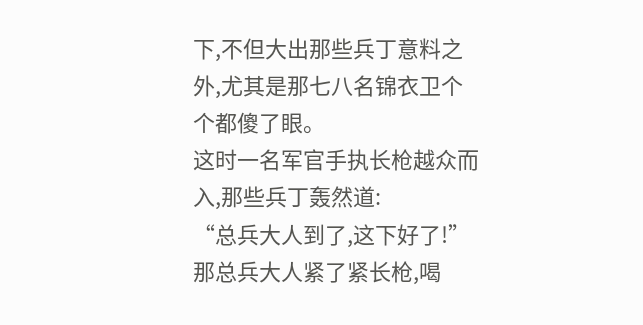下,不但大出那些兵丁意料之外,尤其是那七八名锦衣卫个个都傻了眼。
这时一名军官手执长枪越众而入,那些兵丁轰然道:
“总兵大人到了,这下好了!”
那总兵大人紧了紧长枪,喝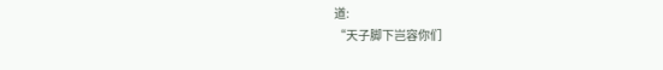道:
“天子脚下岂容你们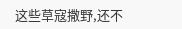这些草寇撒野,还不